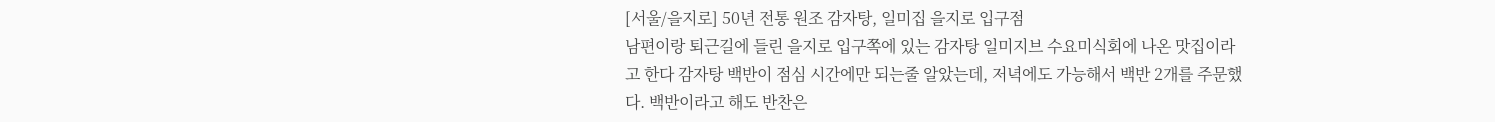[서울/을지로] 50년 전통 원조 감자탕, 일미집 을지로 입구점
남편이랑 퇴근길에 들린 을지로 입구쪽에 있는 감자탕 일미지브 수요미식회에 나온 맛집이라고 한다 감자탕 백반이 점심 시간에만 되는줄 알았는데, 저녁에도 가능해서 백반 2개를 주문했다. 백반이라고 해도 반찬은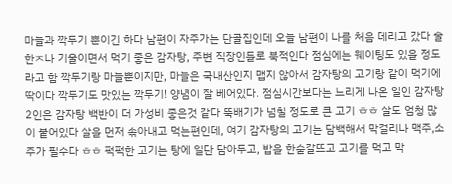마늘과 깍두기 뿐이긴 하다 남편이 자주가는 단골집인데 오늘 남편이 나를 처음 데리고 갔다 술한ㅈ나 기울이면서 먹기 좋은 감자탕, 주변 직장인들로 북적인다 점심에는 웨이팅도 있을 정도라고 함 깍두기랑 마늘뿐이지만, 마늘은 국내산인지 맵지 않아서 감자탕의 고기랑 같이 먹기에 딱이다 깍두기도 맛있는 깍두기! 양념이 잘 베어있다. 점심시간보다는 느리게 나온 일인 감자탕 2인은 감자탕 백반이 더 가성비 좋은것 같다 뚝배기가 넘칠 정도로 큰 고기 ㅎㅎ 살도 엄청 많이 붙어있다 살을 먼저 솎아내고 먹는편인데, 여기 감자탕의 고기는 담백해서 막걸리나 맥주,소주가 필수다 ㅎㅎ 퍽퍽한 고기는 탕에 일단 담아두고, 밥을 한숟갈뜨고 고기를 먹고 막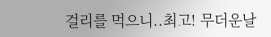걸리를 먹으니..최고! 무더운날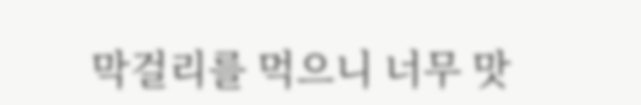막걸리를 먹으니 너무 맛